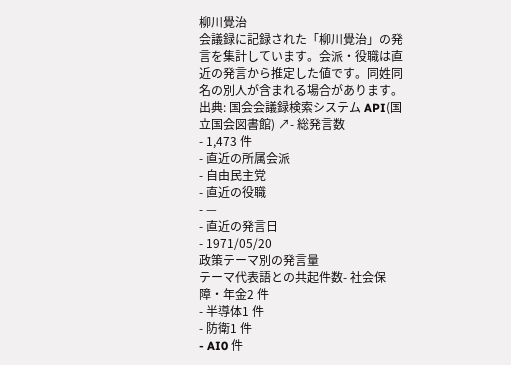柳川覺治
会議録に記録された「柳川覺治」の発言を集計しています。会派・役職は直近の発言から推定した値です。同姓同名の別人が含まれる場合があります。
出典: 国会会議録検索システム API(国立国会図書館) ↗- 総発言数
- 1,473 件
- 直近の所属会派
- 自由民主党
- 直近の役職
- —
- 直近の発言日
- 1971/05/20
政策テーマ別の発言量
テーマ代表語との共起件数- 社会保障・年金2 件
- 半導体1 件
- 防衛1 件
- AI0 件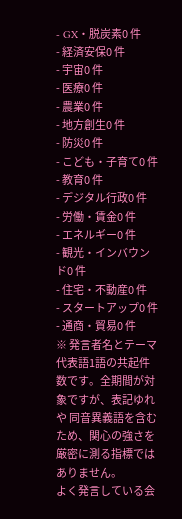- GX・脱炭素0 件
- 経済安保0 件
- 宇宙0 件
- 医療0 件
- 農業0 件
- 地方創生0 件
- 防災0 件
- こども・子育て0 件
- 教育0 件
- デジタル行政0 件
- 労働・賃金0 件
- エネルギー0 件
- 観光・インバウンド0 件
- 住宅・不動産0 件
- スタートアップ0 件
- 通商・貿易0 件
※ 発言者名とテーマ代表語1語の共起件数です。全期間が対象ですが、表記ゆれや 同音異義語を含むため、関心の強さを厳密に測る指標ではありません。
よく発言している会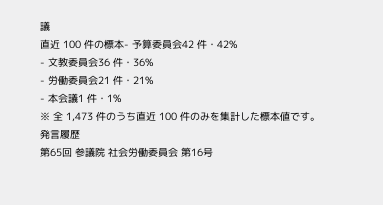議
直近 100 件の標本- 予算委員会42 件・42%
- 文教委員会36 件・36%
- 労働委員会21 件・21%
- 本会議1 件・1%
※ 全 1,473 件のうち直近 100 件のみを集計した標本値です。
発言履歴
第65回 参議院 社会労働委員会 第16号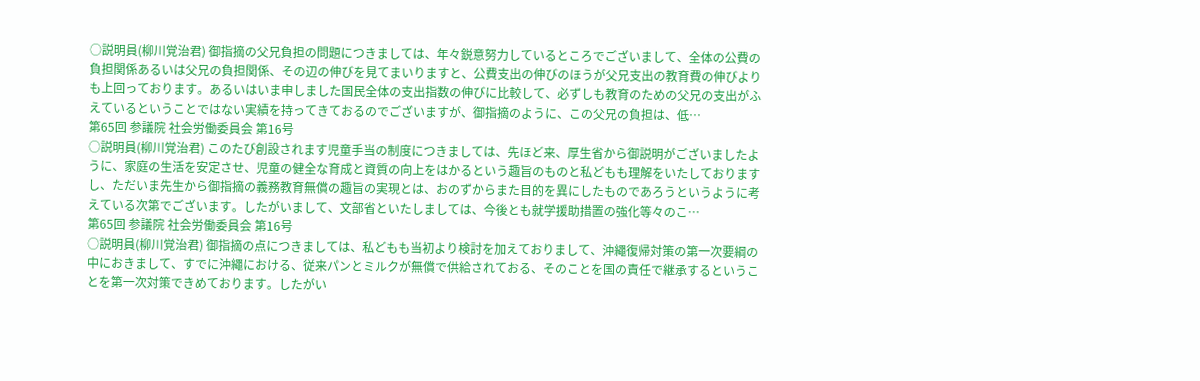○説明員(柳川覚治君) 御指摘の父兄負担の問題につきましては、年々鋭意努力しているところでございまして、全体の公費の負担関係あるいは父兄の負担関係、その辺の伸びを見てまいりますと、公費支出の伸びのほうが父兄支出の教育費の伸びよりも上回っております。あるいはいま申しました国民全体の支出指数の伸びに比較して、必ずしも教育のための父兄の支出がふえているということではない実績を持ってきておるのでございますが、御指摘のように、この父兄の負担は、低…
第65回 参議院 社会労働委員会 第16号
○説明員(柳川覚治君) このたび創設されます児童手当の制度につきましては、先ほど来、厚生省から御説明がございましたように、家庭の生活を安定させ、児童の健全な育成と資質の向上をはかるという趣旨のものと私どもも理解をいたしておりますし、ただいま先生から御指摘の義務教育無償の趣旨の実現とは、おのずからまた目的を異にしたものであろうというように考えている次第でございます。したがいまして、文部省といたしましては、今後とも就学援助措置の強化等々のこ…
第65回 参議院 社会労働委員会 第16号
○説明員(柳川覚治君) 御指摘の点につきましては、私どもも当初より検討を加えておりまして、沖繩復帰対策の第一次要綱の中におきまして、すでに沖繩における、従来パンとミルクが無償で供給されておる、そのことを国の責任で継承するということを第一次対策できめております。したがい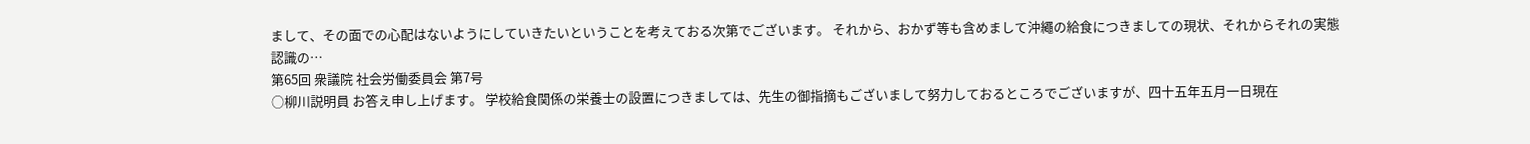まして、その面での心配はないようにしていきたいということを考えておる次第でございます。 それから、おかず等も含めまして沖繩の給食につきましての現状、それからそれの実態認識の…
第65回 衆議院 社会労働委員会 第7号
○柳川説明員 お答え申し上げます。 学校給食関係の栄養士の設置につきましては、先生の御指摘もございまして努力しておるところでございますが、四十五年五月一日現在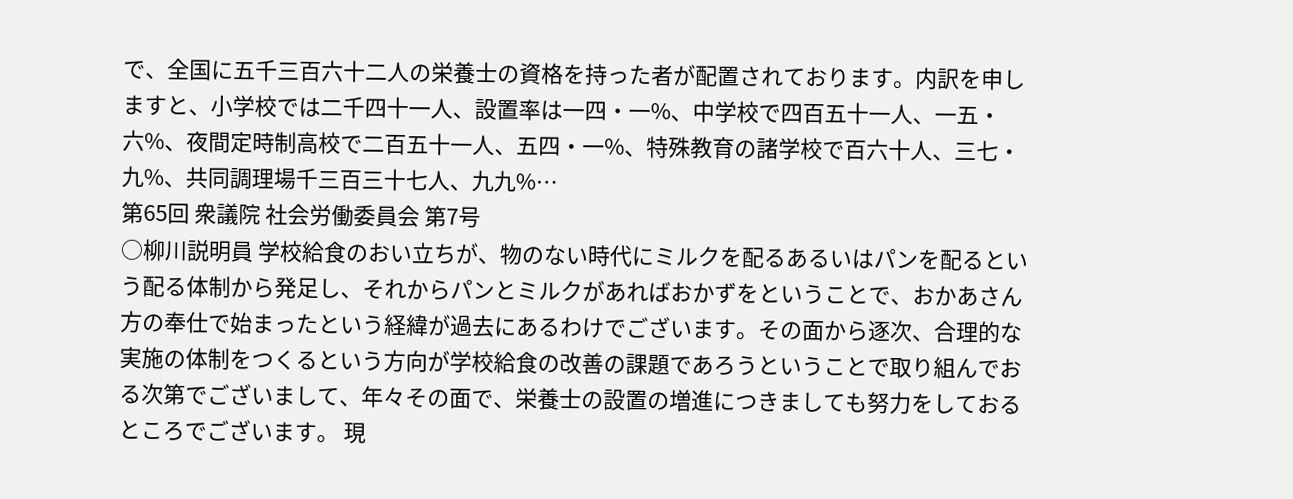で、全国に五千三百六十二人の栄養士の資格を持った者が配置されております。内訳を申しますと、小学校では二千四十一人、設置率は一四・一%、中学校で四百五十一人、一五・六%、夜間定時制高校で二百五十一人、五四・一%、特殊教育の諸学校で百六十人、三七・九%、共同調理場千三百三十七人、九九%…
第65回 衆議院 社会労働委員会 第7号
○柳川説明員 学校給食のおい立ちが、物のない時代にミルクを配るあるいはパンを配るという配る体制から発足し、それからパンとミルクがあればおかずをということで、おかあさん方の奉仕で始まったという経緯が過去にあるわけでございます。その面から逐次、合理的な実施の体制をつくるという方向が学校給食の改善の課題であろうということで取り組んでおる次第でございまして、年々その面で、栄養士の設置の増進につきましても努力をしておるところでございます。 現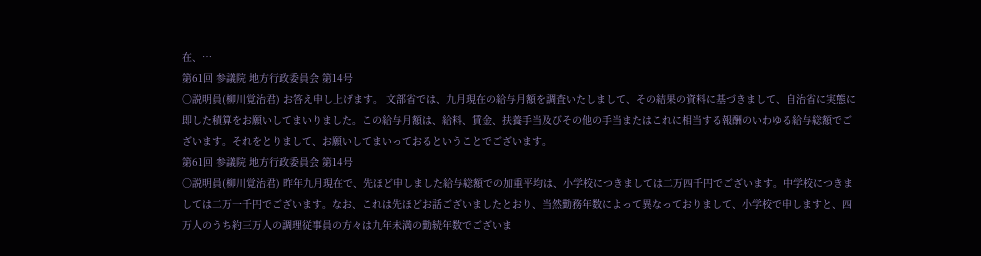在、…
第61回 参議院 地方行政委員会 第14号
○説明員(柳川覚治君) お答え申し上げます。 文部省では、九月現在の給与月額を調査いたしまして、その結果の資料に基づきまして、自治省に実態に即した積算をお願いしてまいりました。この給与月額は、給料、賃金、扶養手当及びその他の手当またはこれに相当する報酬のいわゆる給与総額でございます。それをとりまして、お願いしてまいっておるということでございます。
第61回 参議院 地方行政委員会 第14号
○説明員(柳川覚治君) 昨年九月現在で、先ほど申しました給与総額での加重平均は、小学校につきましては二万四千円でございます。中学校につきましては二万一千円でございます。なお、これは先ほどお話ございましたとおり、当然勤務年数によって異なっておりまして、小学校で申しますと、四万人のうち約三万人の調理従事員の方々は九年未満の勤続年数でございま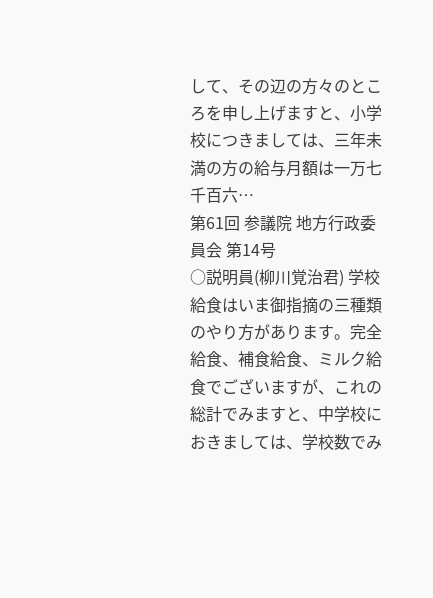して、その辺の方々のところを申し上げますと、小学校につきましては、三年未満の方の給与月額は一万七千百六…
第61回 参議院 地方行政委員会 第14号
○説明員(柳川覚治君) 学校給食はいま御指摘の三種類のやり方があります。完全給食、補食給食、ミルク給食でございますが、これの総計でみますと、中学校におきましては、学校数でみ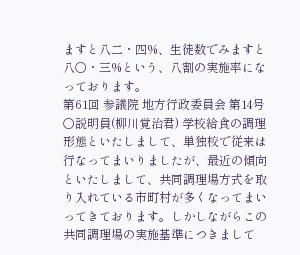ますと八二・四%、生徒数でみますと八〇・三%という、八割の実施率になっております。
第61回 参議院 地方行政委員会 第14号
○説明員(柳川覚治君) 学校給食の調理形態といたしまして、単独校で従来は行なってまいりましたが、最近の傾向といたしまして、共同調理場方式を取り入れている市町村が多くなってまいってきております。しかしながらこの共同調理場の実施基準につきまして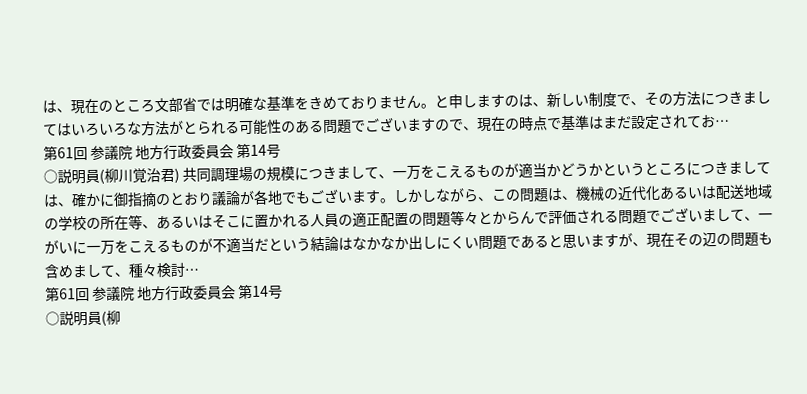は、現在のところ文部省では明確な基準をきめておりません。と申しますのは、新しい制度で、その方法につきましてはいろいろな方法がとられる可能性のある問題でございますので、現在の時点で基準はまだ設定されてお…
第61回 参議院 地方行政委員会 第14号
○説明員(柳川覚治君) 共同調理場の規模につきまして、一万をこえるものが適当かどうかというところにつきましては、確かに御指摘のとおり議論が各地でもございます。しかしながら、この問題は、機械の近代化あるいは配送地域の学校の所在等、あるいはそこに置かれる人員の適正配置の問題等々とからんで評価される問題でございまして、一がいに一万をこえるものが不適当だという結論はなかなか出しにくい問題であると思いますが、現在その辺の問題も含めまして、種々検討…
第61回 参議院 地方行政委員会 第14号
○説明員(柳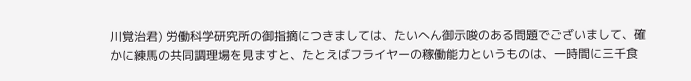川覚治君) 労働科学研究所の御指摘につきましては、たいへん御示唆のある問題でございまして、確かに練馬の共同調理場を見ますと、たとえばフライヤーの稼働能力というものは、一時間に三千食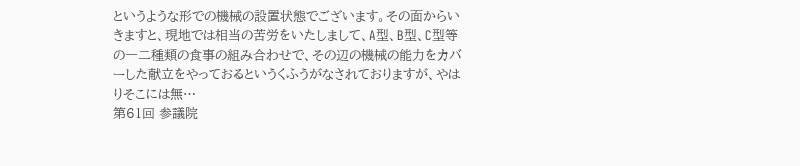というような形での機械の設置状態でございます。その面からいきますと、現地では相当の苦労をいたしまして、A型、B型、C型等の一二種類の食事の組み合わせで、その辺の機械の能力をカバーした献立をやっておるというくふうがなされておりますが、やはりそこには無…
第61回 参議院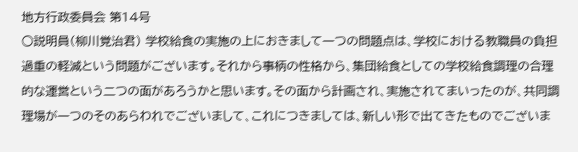地方行政委員会 第14号
○説明員(柳川覚治君) 学校給食の実施の上におきまして一つの問題点は、学校における教職員の負担過重の軽減という問題がございます。それから事柄の性格から、集団給食としての学校給食調理の合理的な運営という二つの面があろうかと思います。その面から計画され、実施されてまいったのが、共同調理場が一つのそのあらわれでございまして、これにつきましては、新しい形で出てきたものでございま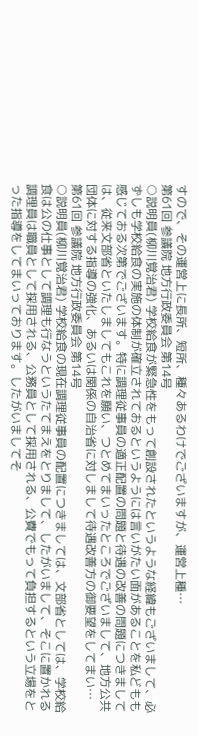すので、その運営上に長所、短所、種々あるわけでございますが、運営上種…
第61回 参議院 地方行政委員会 第14号
○説明員(柳川覚治君) 学校給食が緊急性をもって創設されたというような経緯もございまして、必ずしも学校給食の実施の体制が確立されておるというようには言いがたい面があることを私どもも感じておる次第でございます。特に調理従事員の適正配置の問題と待遇の改善の問題につきましては、従来文部省といたしましてもこれを願い、つとめてまいったところでございまして、地方公共団体に対する指導の強化、あるいは関係の自治省に対しまして待遇改善方の御要望をしてまい…
第61回 参議院 地方行政委員会 第14号
○説明員(柳川覚治君) 学校給食の現在調理従事員の配置につきましては、文部省としては、学校給食は公の仕事として調理も行なうというたてまえをとりまして、したがいまして、そこに置かれる調理員は職員として採用される、公務員として採用される、公費でもって負担するという立場をとった指導をしてまいっております。したがいましてそ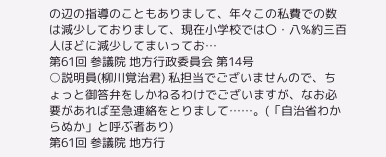の辺の指導のこともありまして、年々この私費での数は減少しておりまして、現在小学校では〇・八%約三百人ほどに減少してまいってお…
第61回 参議院 地方行政委員会 第14号
○説明員(柳川覚治君) 私担当でございませんので、ちょっと御答弁をしかねるわけでございますが、なお必要があれば至急連絡をとりまして……。(「自治省わからぬか」と呼ぶ者あり)
第61回 参議院 地方行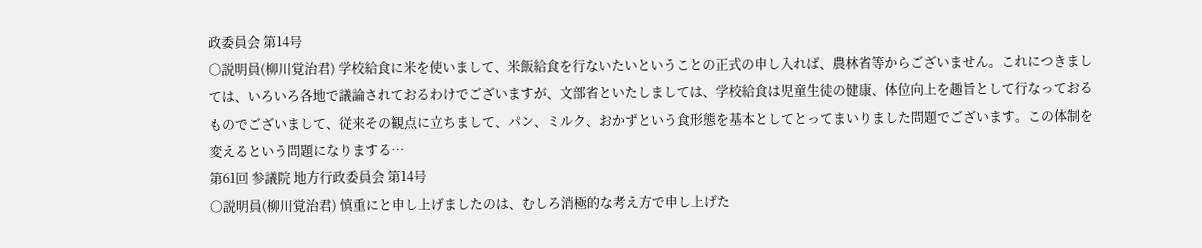政委員会 第14号
○説明員(柳川覚治君) 学校給食に米を使いまして、米飯給食を行ないたいということの正式の申し入れば、農林省等からございません。これにつきましては、いろいろ各地で議論されておるわけでございますが、文部省といたしましては、学校給食は児童生徒の健康、体位向上を趣旨として行なっておるものでございまして、従来その観点に立ちまして、パン、ミルク、おかずという食形態を基本としてとってまいりました問題でございます。この体制を変えるという問題になりまする…
第61回 参議院 地方行政委員会 第14号
○説明員(柳川覚治君) 慎重にと申し上げましたのは、むしろ消極的な考え方で申し上げた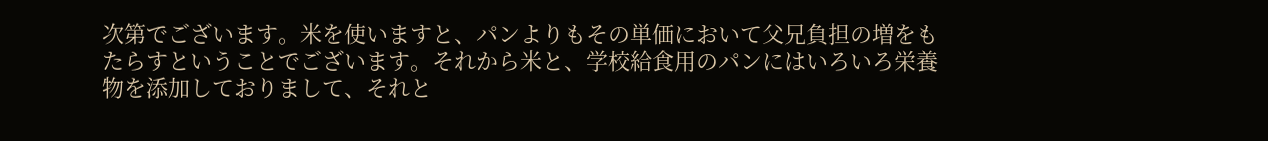次第でございます。米を使いますと、パンよりもその単価において父兄負担の増をもたらすということでございます。それから米と、学校給食用のパンにはいろいろ栄養物を添加しておりまして、それと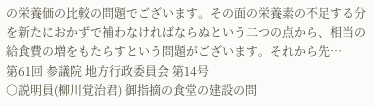の栄養価の比較の問題でございます。その面の栄養素の不足する分を新たにおかずで補わなければならぬという二つの点から、相当の給食費の増をもたらすという問題がございます。それから先…
第61回 参議院 地方行政委員会 第14号
○説明員(柳川覚治君) 御指摘の食堂の建設の問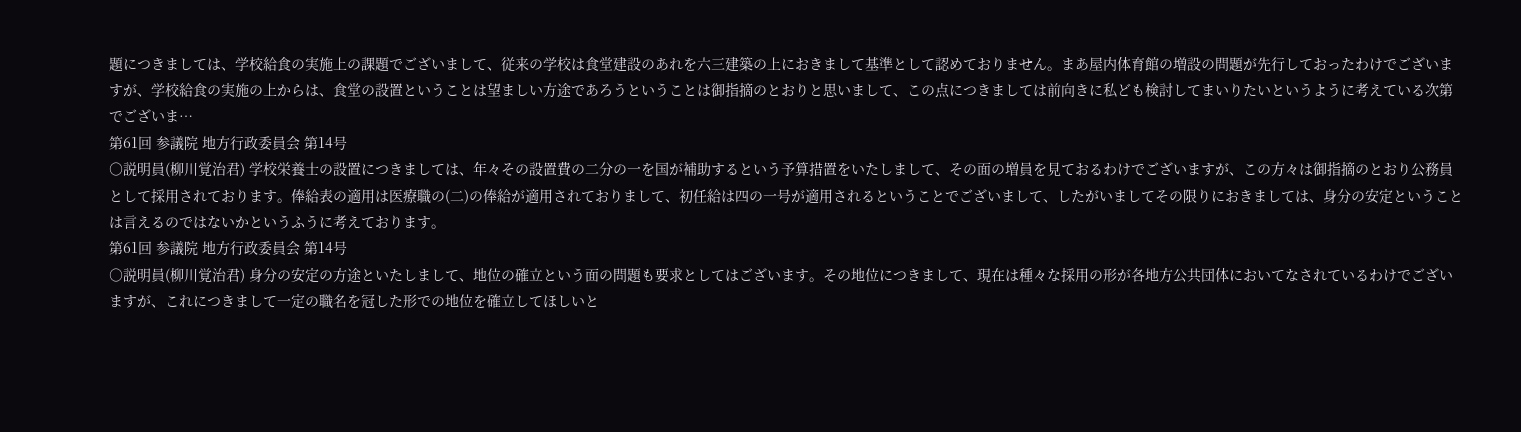題につきましては、学校給食の実施上の課題でございまして、従来の学校は食堂建設のあれを六三建築の上におきまして基準として認めておりません。まあ屋内体育館の増設の問題が先行しておったわけでございますが、学校給食の実施の上からは、食堂の設置ということは望ましい方途であろうということは御指摘のとおりと思いまして、この点につきましては前向きに私ども検討してまいりたいというように考えている次第でございま…
第61回 参議院 地方行政委員会 第14号
○説明員(柳川覚治君) 学校栄養士の設置につきましては、年々その設置費の二分の一を国が補助するという予算措置をいたしまして、その面の増員を見ておるわけでございますが、この方々は御指摘のとおり公務員として採用されております。俸給表の適用は医療職の(二)の俸給が適用されておりまして、初任給は四の一号が適用されるということでございまして、したがいましてその限りにおきましては、身分の安定ということは言えるのではないかというふうに考えております。
第61回 参議院 地方行政委員会 第14号
○説明員(柳川覚治君) 身分の安定の方途といたしまして、地位の確立という面の問題も要求としてはございます。その地位につきまして、現在は種々な採用の形が各地方公共団体においてなされているわけでございますが、これにつきまして一定の職名を冠した形での地位を確立してほしいと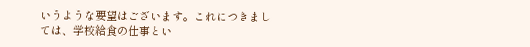いうような要望はございます。これにつきましては、学校給食の仕事とい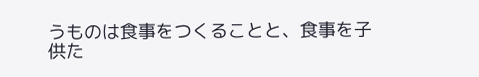うものは食事をつくることと、食事を子供た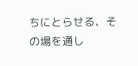ちにとらせる、その場を通し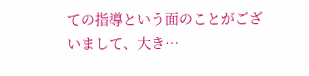ての指導という面のことがございまして、大き…